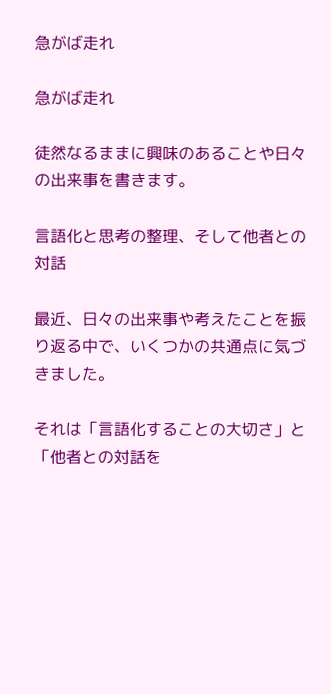急がば走れ

急がば走れ

徒然なるままに興味のあることや日々の出来事を書きます。

言語化と思考の整理、そして他者との対話

最近、日々の出来事や考えたことを振り返る中で、いくつかの共通点に気づきました。

それは「言語化することの大切さ」と「他者との対話を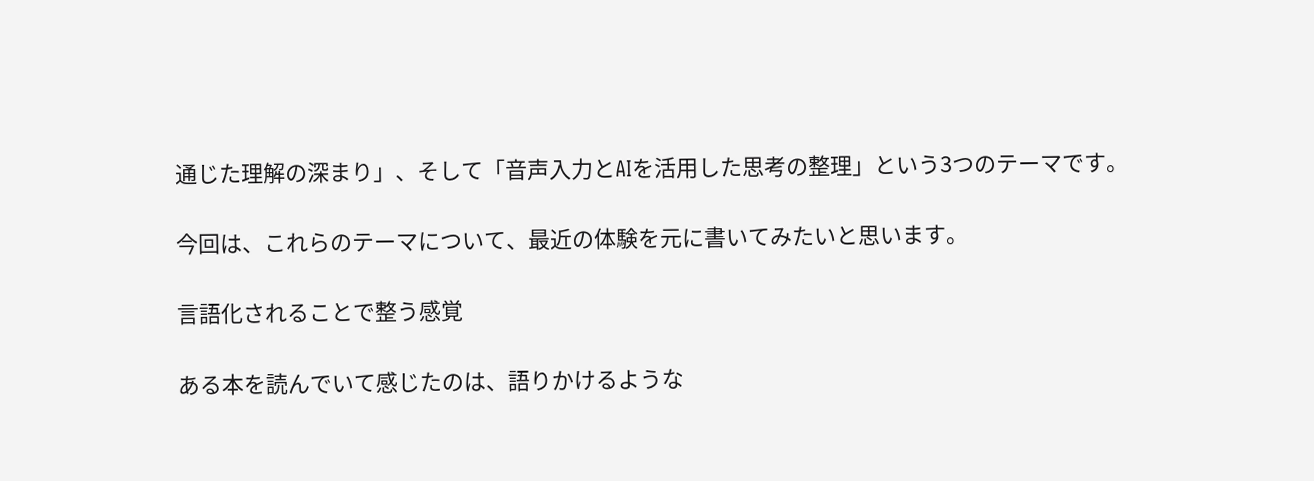通じた理解の深まり」、そして「音声入力とAIを活用した思考の整理」という3つのテーマです。

今回は、これらのテーマについて、最近の体験を元に書いてみたいと思います。

言語化されることで整う感覚

ある本を読んでいて感じたのは、語りかけるような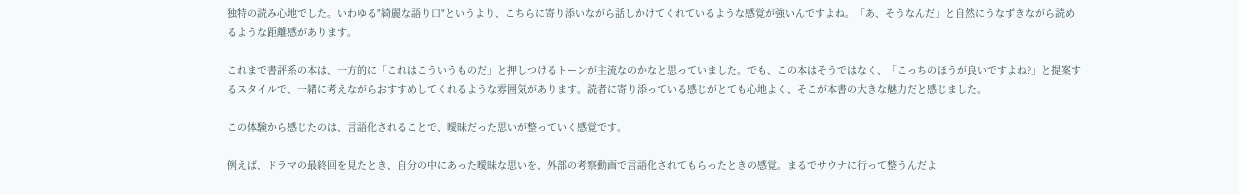独特の読み心地でした。いわゆる"綺麗な語り口"というより、こちらに寄り添いながら話しかけてくれているような感覚が強いんですよね。「あ、そうなんだ」と自然にうなずきながら読めるような距離感があります。

これまで書評系の本は、一方的に「これはこういうものだ」と押しつけるトーンが主流なのかなと思っていました。でも、この本はそうではなく、「こっちのほうが良いですよね?」と提案するスタイルで、一緒に考えながらおすすめしてくれるような雰囲気があります。読者に寄り添っている感じがとても心地よく、そこが本書の大きな魅力だと感じました。

この体験から感じたのは、言語化されることで、曖昧だった思いが整っていく感覚です。

例えば、ドラマの最終回を見たとき、自分の中にあった曖昧な思いを、外部の考察動画で言語化されてもらったときの感覚。まるでサウナに行って整うんだよ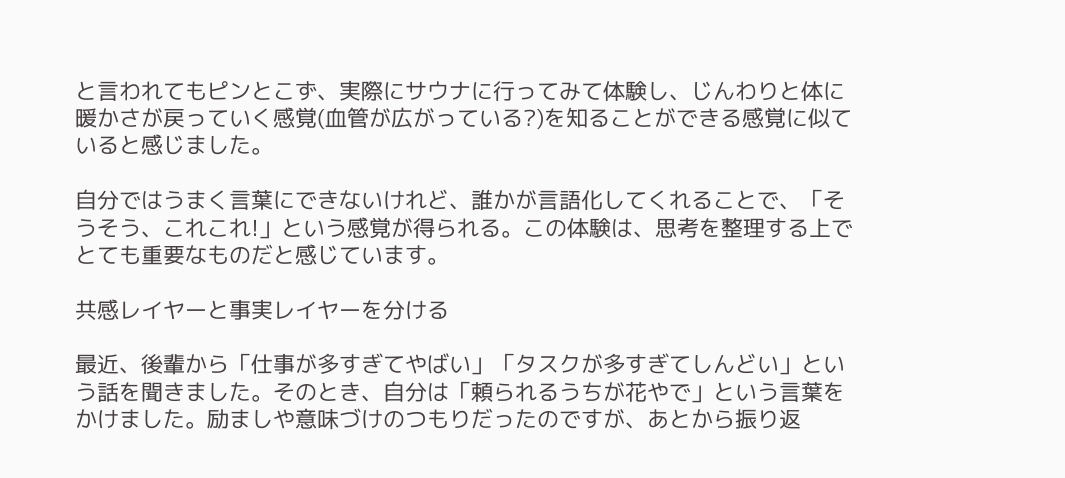と言われてもピンとこず、実際にサウナに行ってみて体験し、じんわりと体に暖かさが戻っていく感覚(血管が広がっている?)を知ることができる感覚に似ていると感じました。

自分ではうまく言葉にできないけれど、誰かが言語化してくれることで、「そうそう、これこれ!」という感覚が得られる。この体験は、思考を整理する上でとても重要なものだと感じています。

共感レイヤーと事実レイヤーを分ける

最近、後輩から「仕事が多すぎてやばい」「タスクが多すぎてしんどい」という話を聞きました。そのとき、自分は「頼られるうちが花やで」という言葉をかけました。励ましや意味づけのつもりだったのですが、あとから振り返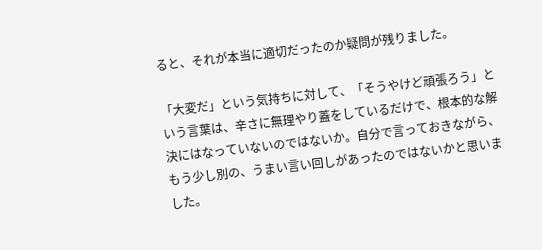ると、それが本当に適切だったのか疑問が残りました。

「大変だ」という気持ちに対して、「そうやけど頑張ろう」という言葉は、辛さに無理やり蓋をしているだけで、根本的な解決にはなっていないのではないか。自分で言っておきながら、もう少し別の、うまい言い回しがあったのではないかと思いました。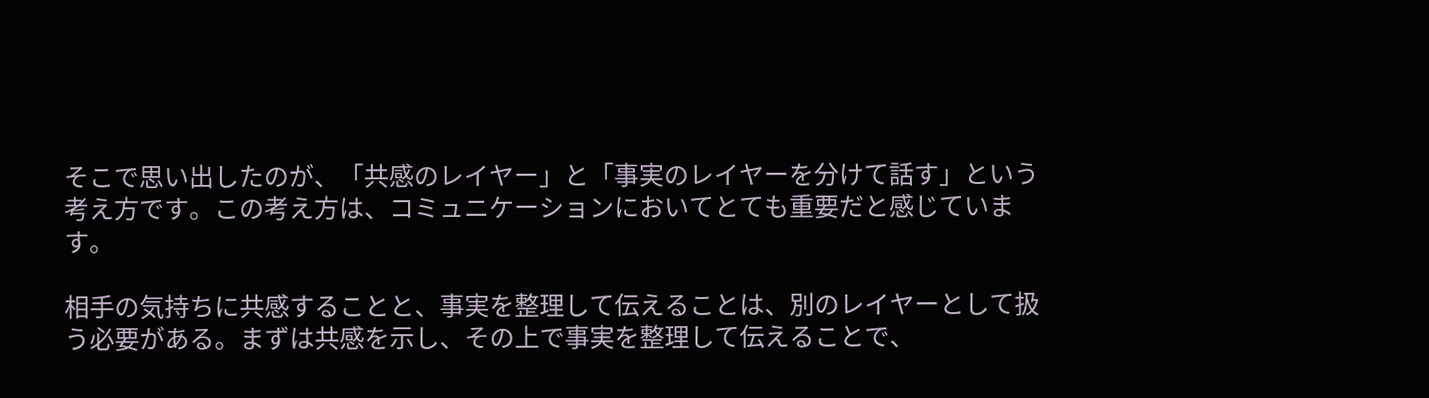そこで思い出したのが、「共感のレイヤー」と「事実のレイヤーを分けて話す」という考え方です。この考え方は、コミュニケーションにおいてとても重要だと感じています。

相手の気持ちに共感することと、事実を整理して伝えることは、別のレイヤーとして扱う必要がある。まずは共感を示し、その上で事実を整理して伝えることで、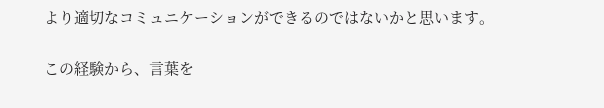より適切なコミュニケーションができるのではないかと思います。

この経験から、言葉を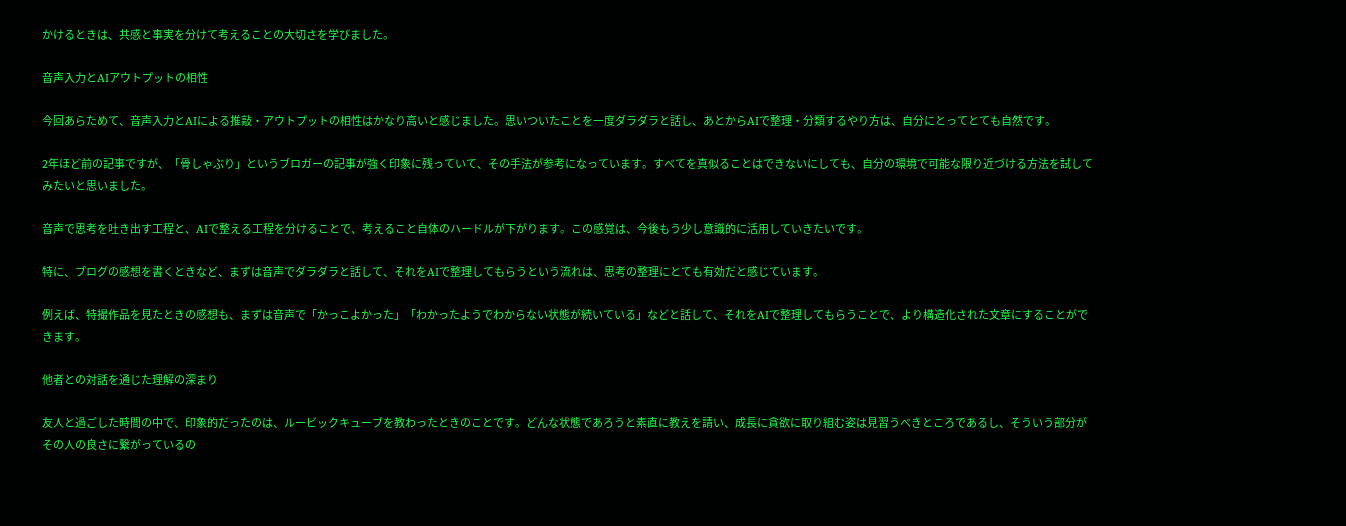かけるときは、共感と事実を分けて考えることの大切さを学びました。

音声入力とAIアウトプットの相性

今回あらためて、音声入力とAIによる推敲・アウトプットの相性はかなり高いと感じました。思いついたことを一度ダラダラと話し、あとからAIで整理・分類するやり方は、自分にとってとても自然です。

2年ほど前の記事ですが、「骨しゃぶり」というブロガーの記事が強く印象に残っていて、その手法が参考になっています。すべてを真似ることはできないにしても、自分の環境で可能な限り近づける方法を試してみたいと思いました。

音声で思考を吐き出す工程と、AIで整える工程を分けることで、考えること自体のハードルが下がります。この感覚は、今後もう少し意識的に活用していきたいです。

特に、ブログの感想を書くときなど、まずは音声でダラダラと話して、それをAIで整理してもらうという流れは、思考の整理にとても有効だと感じています。

例えば、特撮作品を見たときの感想も、まずは音声で「かっこよかった」「わかったようでわからない状態が続いている」などと話して、それをAIで整理してもらうことで、より構造化された文章にすることができます。

他者との対話を通じた理解の深まり

友人と過ごした時間の中で、印象的だったのは、ルービックキューブを教わったときのことです。どんな状態であろうと素直に教えを請い、成長に貪欲に取り組む姿は見習うべきところであるし、そういう部分がその人の良さに繋がっているの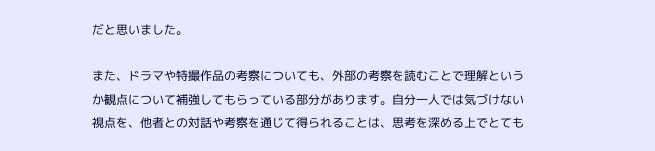だと思いました。

また、ドラマや特撮作品の考察についても、外部の考察を読むことで理解というか観点について補強してもらっている部分があります。自分一人では気づけない視点を、他者との対話や考察を通じて得られることは、思考を深める上でとても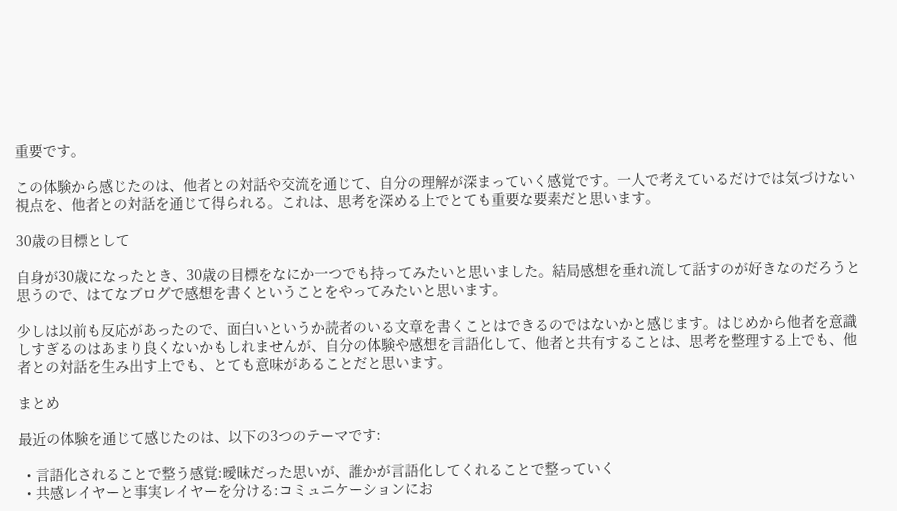重要です。

この体験から感じたのは、他者との対話や交流を通じて、自分の理解が深まっていく感覚です。一人で考えているだけでは気づけない視点を、他者との対話を通じて得られる。これは、思考を深める上でとても重要な要素だと思います。

30歳の目標として

自身が30歳になったとき、30歳の目標をなにか一つでも持ってみたいと思いました。結局感想を垂れ流して話すのが好きなのだろうと思うので、はてなブログで感想を書くということをやってみたいと思います。

少しは以前も反応があったので、面白いというか読者のいる文章を書くことはできるのではないかと感じます。はじめから他者を意識しすぎるのはあまり良くないかもしれませんが、自分の体験や感想を言語化して、他者と共有することは、思考を整理する上でも、他者との対話を生み出す上でも、とても意味があることだと思います。

まとめ

最近の体験を通じて感じたのは、以下の3つのテーマです:

  • 言語化されることで整う感覚:曖昧だった思いが、誰かが言語化してくれることで整っていく
  • 共感レイヤーと事実レイヤーを分ける:コミュニケーションにお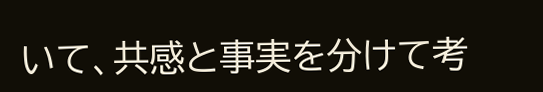いて、共感と事実を分けて考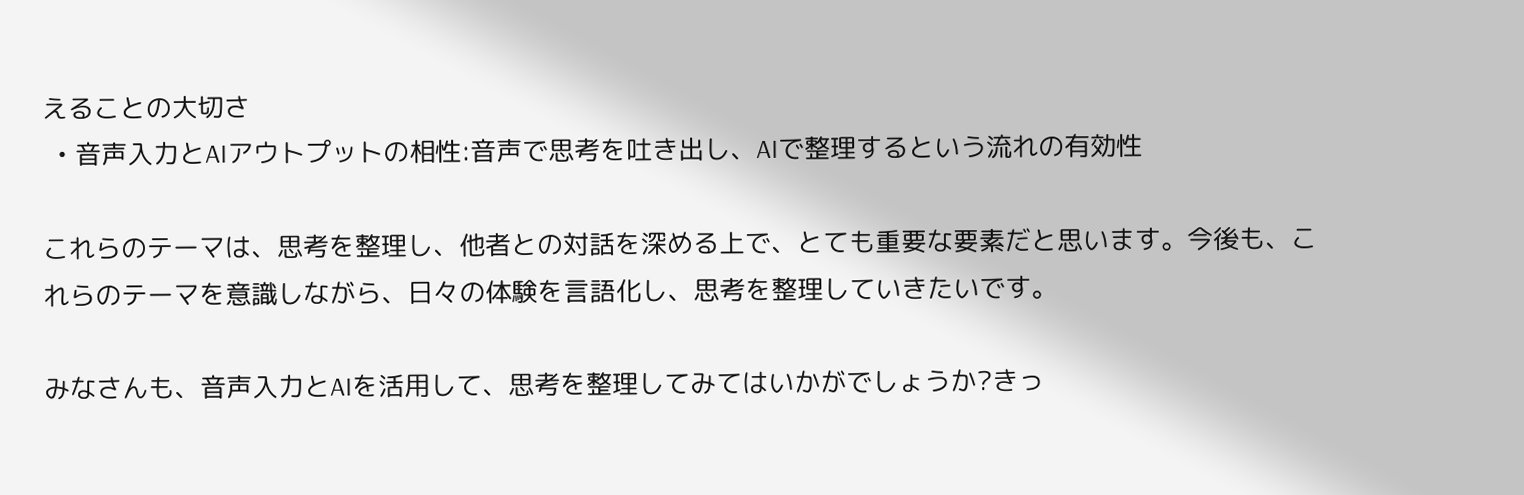えることの大切さ
  • 音声入力とAIアウトプットの相性:音声で思考を吐き出し、AIで整理するという流れの有効性

これらのテーマは、思考を整理し、他者との対話を深める上で、とても重要な要素だと思います。今後も、これらのテーマを意識しながら、日々の体験を言語化し、思考を整理していきたいです。

みなさんも、音声入力とAIを活用して、思考を整理してみてはいかがでしょうか?きっ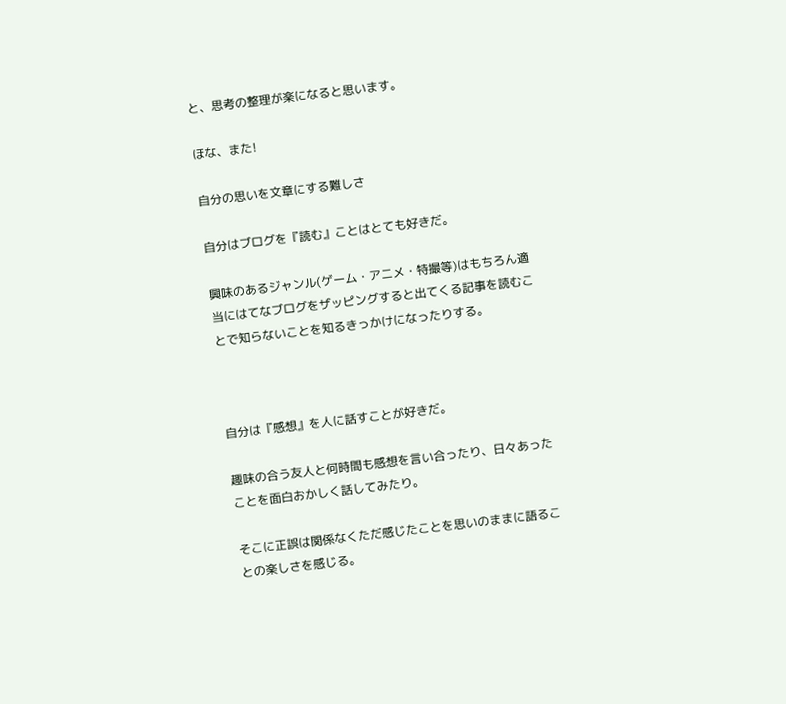と、思考の整理が楽になると思います。

ほな、また!

自分の思いを文章にする難しさ

自分はブログを『読む』ことはとても好きだ。

興味のあるジャンル(ゲーム・アニメ・特撮等)はもちろん適当にはてなブログをザッピングすると出てくる記事を読むことで知らないことを知るきっかけになったりする。



自分は『感想』を人に話すことが好きだ。

趣味の合う友人と何時間も感想を言い合ったり、日々あったことを面白おかしく話してみたり。

そこに正誤は関係なくただ感じたことを思いのままに語ることの楽しさを感じる。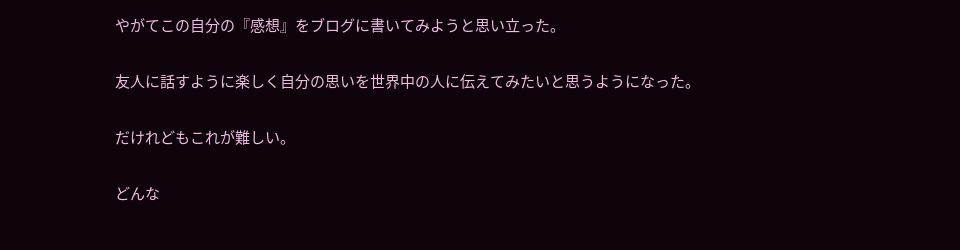やがてこの自分の『感想』をブログに書いてみようと思い立った。

友人に話すように楽しく自分の思いを世界中の人に伝えてみたいと思うようになった。

だけれどもこれが難しい。

どんな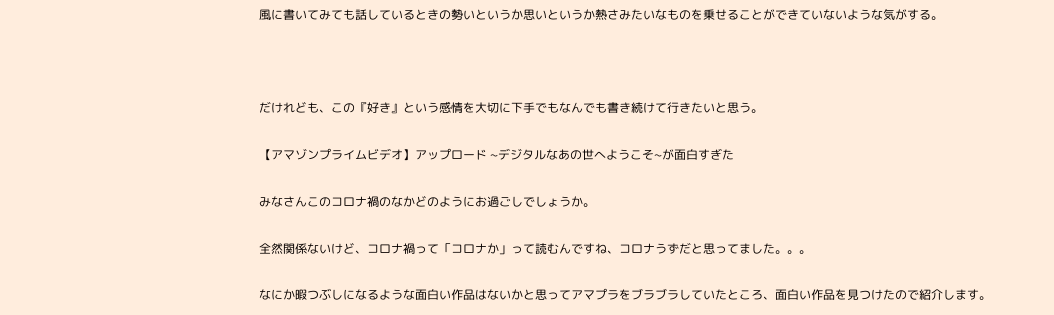風に書いてみても話しているときの勢いというか思いというか熱さみたいなものを乗せることができていないような気がする。



だけれども、この『好き』という感情を大切に下手でもなんでも書き続けて行きたいと思う。

【アマゾンプライムビデオ】アップロード ~デジタルなあの世へようこそ~が面白すぎた

みなさんこのコロナ禍のなかどのようにお過ごしでしょうか。

全然関係ないけど、コロナ禍って「コロナか」って読むんですね、コロナうずだと思ってました。。。

なにか暇つぶしになるような面白い作品はないかと思ってアマプラをブラブラしていたところ、面白い作品を見つけたので紹介します。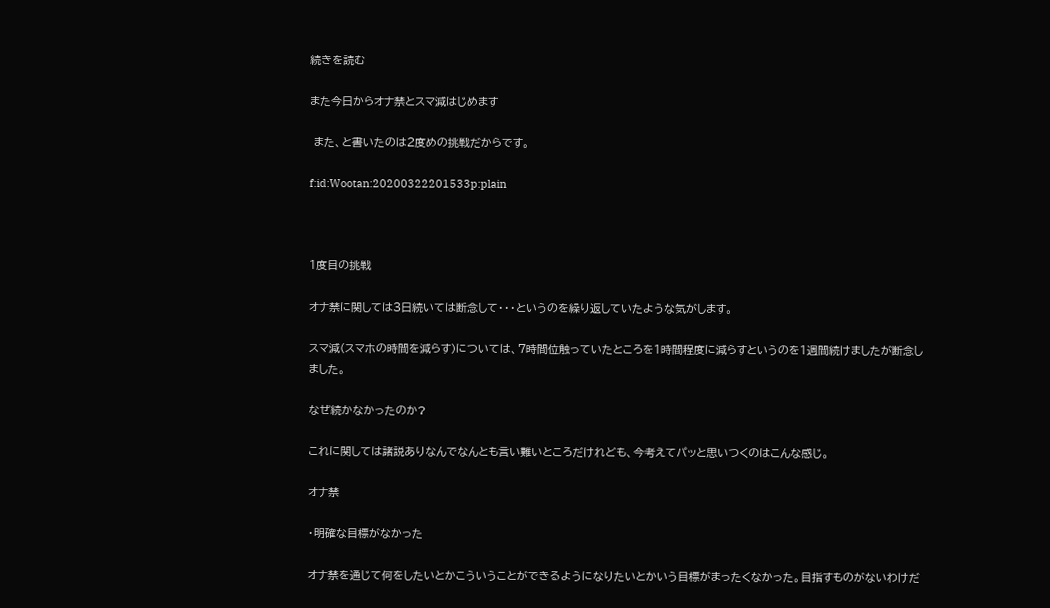続きを読む

また今日からオナ禁とスマ減はじめます

 また、と書いたのは2度めの挑戦だからです。

f:id:Wootan:20200322201533p:plain



1度目の挑戦

オナ禁に関しては3日続いては断念して・・・というのを繰り返していたような気がします。

スマ減(スマホの時間を減らす)については、7時間位触っていたところを1時間程度に減らすというのを1週間続けましたが断念しました。

なぜ続かなかったのか?

これに関しては諸説ありなんでなんとも言い難いところだけれども、今考えてパッと思いつくのはこんな感じ。

オナ禁

・明確な目標がなかった

オナ禁を通じて何をしたいとかこういうことができるようになりたいとかいう目標がまったくなかった。目指すものがないわけだ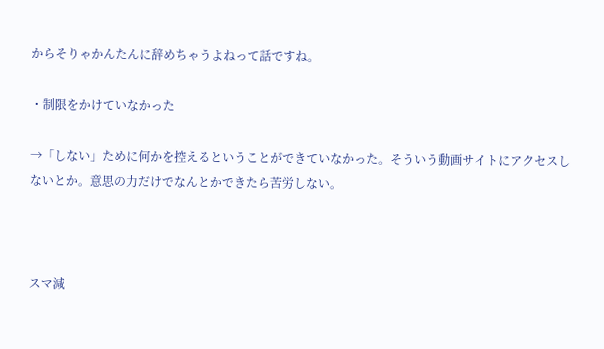からそりゃかんたんに辞めちゃうよねって話ですね。

・制限をかけていなかった

→「しない」ために何かを控えるということができていなかった。そういう動画サイトにアクセスしないとか。意思の力だけでなんとかできたら苦労しない。



スマ減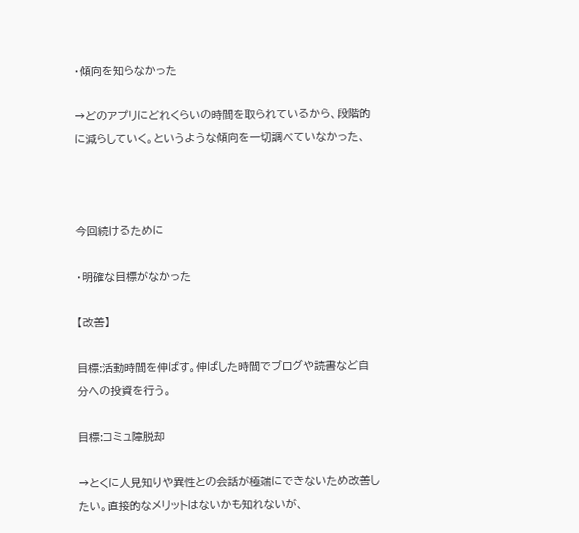・傾向を知らなかった

→どのアプリにどれくらいの時間を取られているから、段階的に減らしていく。というような傾向を一切調べていなかった、



今回続けるために

・明確な目標がなかった

【改善】

目標:活動時間を伸ばす。伸ばした時間でブログや読書など自分への投資を行う。

目標:コミュ障脱却

→とくに人見知りや異性との会話が極端にできないため改善したい。直接的なメリットはないかも知れないが、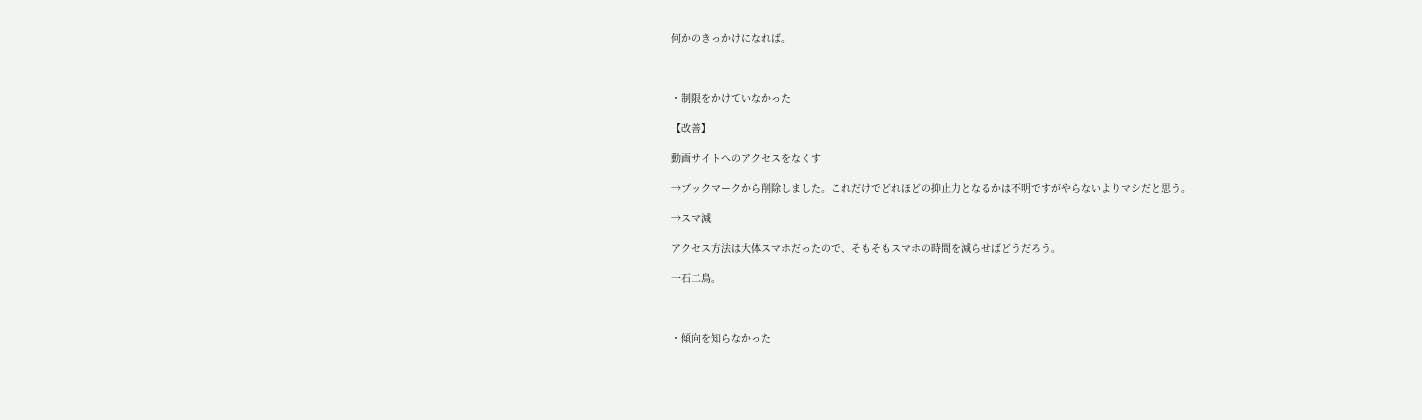何かのきっかけになれば。



・制限をかけていなかった

【改善】

動画サイトへのアクセスをなくす

→ブックマークから削除しました。これだけでどれほどの抑止力となるかは不明ですがやらないよりマシだと思う。

→スマ減

アクセス方法は大体スマホだったので、そもそもスマホの時間を減らせばどうだろう。

一石二鳥。



・傾向を知らなかった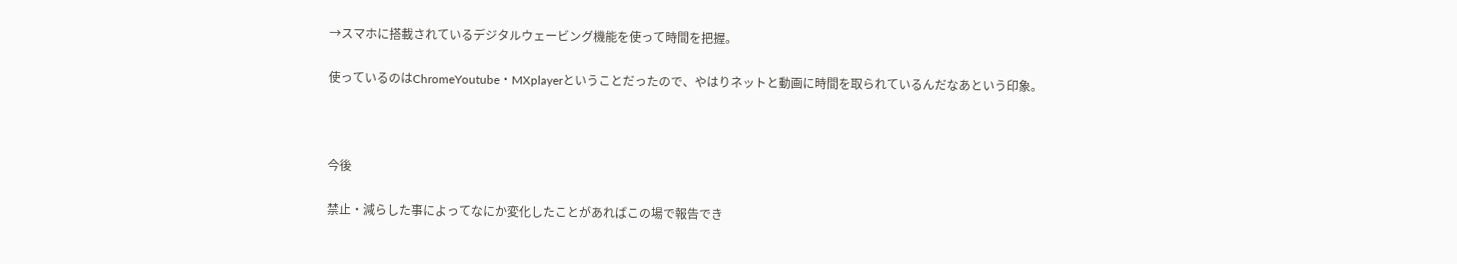→スマホに搭載されているデジタルウェービング機能を使って時間を把握。

使っているのはChromeYoutube・MXplayerということだったので、やはりネットと動画に時間を取られているんだなあという印象。



今後

禁止・減らした事によってなにか変化したことがあればこの場で報告でき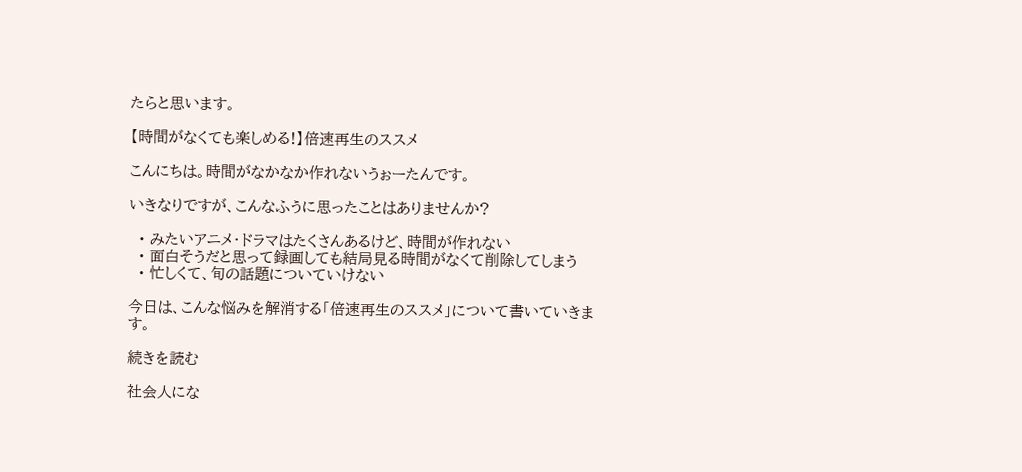たらと思います。

【時間がなくても楽しめる!】倍速再生のススメ

こんにちは。時間がなかなか作れないうぉーたんです。

いきなりですが、こんなふうに思ったことはありませんか?

  • みたいアニメ・ドラマはたくさんあるけど、時間が作れない
  • 面白そうだと思って録画しても結局見る時間がなくて削除してしまう
  • 忙しくて、旬の話題についていけない

今日は、こんな悩みを解消する「倍速再生のススメ」について書いていきます。

続きを読む

社会人にな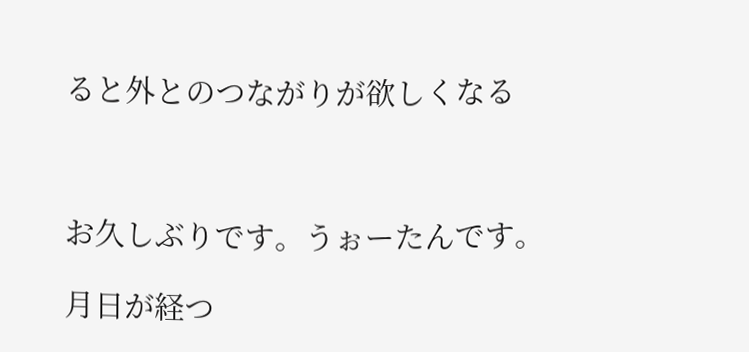ると外とのつながりが欲しくなる



お久しぶりです。うぉーたんです。

月日が経つ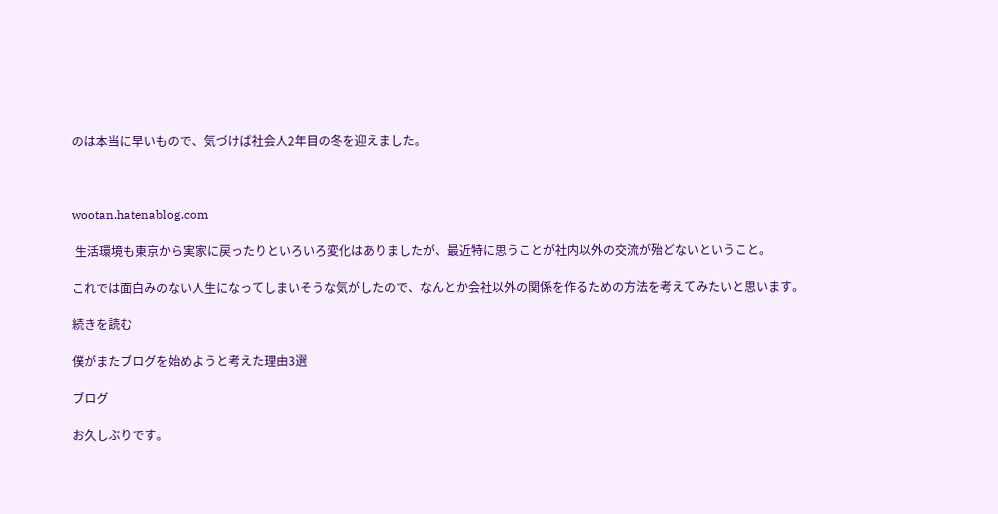のは本当に早いもので、気づけば社会人2年目の冬を迎えました。



wootan.hatenablog.com

 生活環境も東京から実家に戻ったりといろいろ変化はありましたが、最近特に思うことが社内以外の交流が殆どないということ。

これでは面白みのない人生になってしまいそうな気がしたので、なんとか会社以外の関係を作るための方法を考えてみたいと思います。

続きを読む

僕がまたブログを始めようと考えた理由3選

ブログ

お久しぶりです。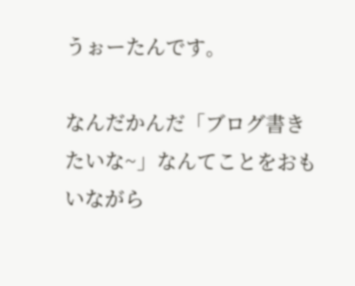うぉーたんです。

なんだかんだ「ブログ書きたいな~」なんてことをおもいながら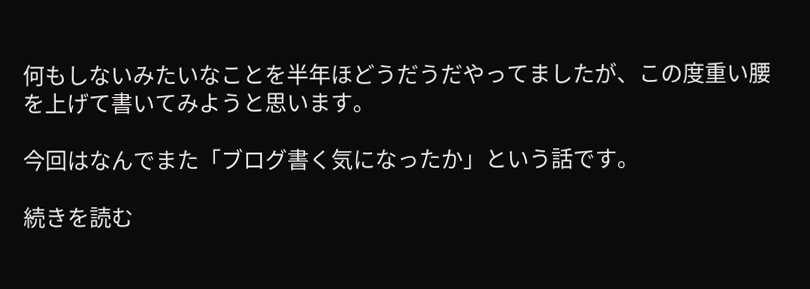何もしないみたいなことを半年ほどうだうだやってましたが、この度重い腰を上げて書いてみようと思います。

今回はなんでまた「ブログ書く気になったか」という話です。

続きを読む